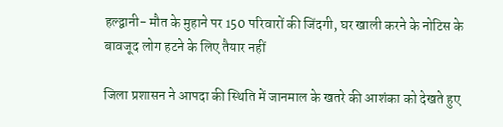हल्द्वानी- मौत के मुहाने पर 150 परिवारों की जिंदगी, घर खाली करने के नोटिस के बावजूद लोग हटने के लिए तैयार नहीं

जिला प्रशासन ने आपदा की स्थिति में जानमाल के खतरे की आशंका को देखते हुए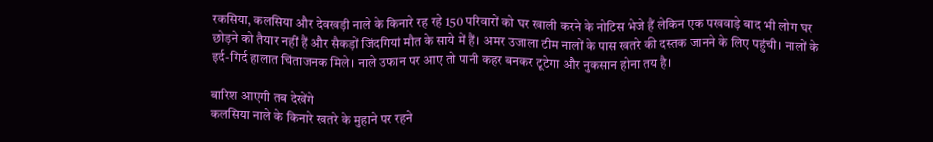रकसिया, कलसिया और देवखड़ी नाले के किनारे रह रहे 150 परिवारों को घर खाली करने के नोटिस भेजे हैं लेकिन एक पखवाड़े बाद भी लोग घर छोड़ने को तैयार नहीं हैं और सैकड़ों जिंदगियां मौत के साये में हैं। अमर उजाला टीम नालों के पास खतरे की दस्तक जानने के लिए पहुंची। नालों के इर्द-गिर्द हालात चिंताजनक मिले। नाले उफान पर आए तो पानी कहर बनकर टूटेगा और नुकसान होना तय है।

बारिश आएगी तब देखेंगे
कलसिया नाले के किनारे खतरे के मुहाने पर रहने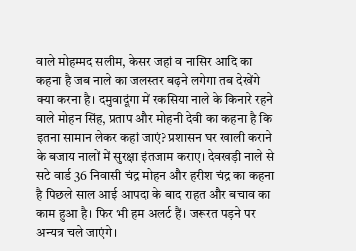वाले मोहम्मद सलीम, केसर जहां व नासिर आदि का कहना है जब नाले का जलस्तर बढ़ने लगेगा तब देखेंगे क्या करना है। दमुवादूंगा में रकसिया नाले के किनारे रहने वाले मोहन सिंह, प्रताप और मोहनी देवी का कहना है कि इतना सामान लेकर कहां जाएं? प्रशासन घर खाली कराने के बजाय नालों में सुरक्षा इंतजाम कराए। देवखड़ी नाले से सटे वार्ड 36 निवासी चंद्र मोहन और हरीश चंद्र का कहना है पिछले साल आई आपदा के बाद राहत और बचाव का काम हुआ है। फिर भी हम अलर्ट हैं। जरूरत पड़ने पर अन्यत्र चले जाएंगे।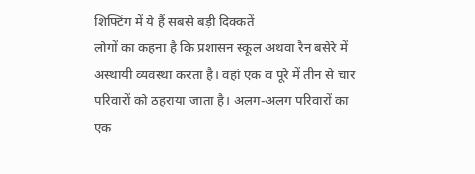शिफ्टिंग में ये हैं सबसे बड़ी दिक्कतें
लोगों का कहना है कि प्रशासन स्कूल अथवा रैन बसेरे में अस्थायी व्यवस्था करता है। वहां एक व पूरे में तीन से चार परिवारों को ठहराया जाता है। अलग-अलग परिवारों का एक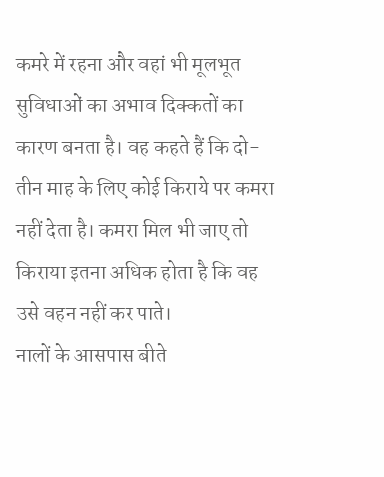कमरे में रहना और वहां भी मूलभूत सुविधाओं का अभाव दिक्कतों का कारण बनता है। वह कहते हैं कि दो-तीन माह के लिए कोई किराये पर कमरा नहीं देता है। कमरा मिल भी जाए तो किराया इतना अधिक होता है कि वह उसे वहन नहीं कर पाते।
नालों के आसपास बीते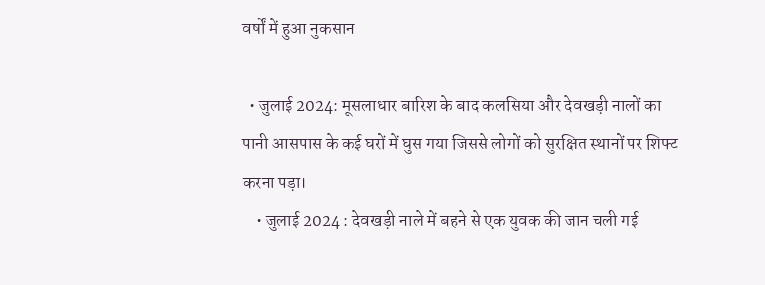वर्षों में हुआ नुकसान

  • जुलाई 2024: मूसलाधार बारिश के बाद कलसिया और देवखड़ी नालों का पानी आसपास के कई घरों में घुस गया जिससे लोगों को सुरक्षित स्थानों पर शिफ्ट करना पड़ा।
    • जुलाई 2024 : देवखड़ी नाले में बहने से एक युवक की जान चली गई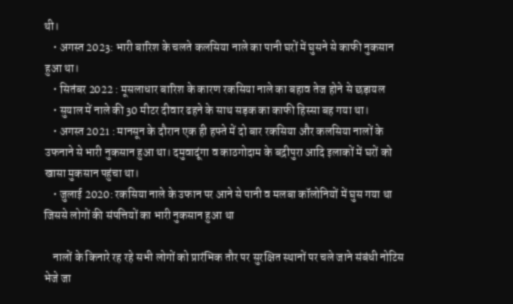थी।
    • अगस्त 2023: भारी बारिश के चलते कलसिया नाले का पानी घरों में घुसने से काफी नुकसान हुआ था।
    • सितंबर 2022 : मूसलाधार बारिश के कारण रकसिया नाले का बहाव तेज होने से छड़ायल
    • सुयाल में नाले की 30 मीटर दीवार ढहने के साथ सड़क का काफी हिस्सा बह गया था।
    • अगस्त 2021 : मानसून के दौरान एक ही हफ्ते में दो बार रकसिया और कलसिया नालों के उफनाने से भारी नुकसान हुआ था। दमुवादूंगा व काठगोदाम के बद्रीपुरा आदि इलाकों में घरों को खासा मुकसान पहुंचा था।
    • जुलाई 2020: रकसिया नाले के उफान पर आने से पानी व मलबा कॉलोनियों में घुस गया था जिससे लोगों की संपत्तियों का भारी नुकसान हुआ था

    नालों के किनारे रह रहे सभी लोगों को प्रारंभिक तौर पर सुरक्षित स्थानों पर चले जाने संबंधी नोटिस भेजे जा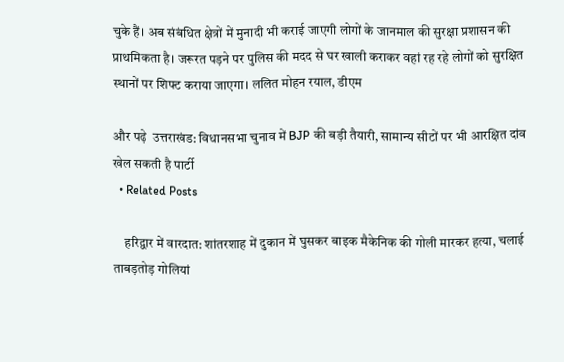चुके हैं। अब संबंधित क्षेत्रों में मुनादी भी कराई जाएगी लोगों के जानमाल की सुरक्षा प्रशासन की प्राथमिकता है। जरूरत पड़ने पर पुलिस की मदद से घर खाली कराकर वहां रह रहे लोगों को सुरक्षित स्थानों पर शिफ्ट कराया जाएगा। ललित मोहन रयाल, डीएम

और पढ़े  उत्तराखंड: विधानसभा चुनाव में BJP की बड़ी तैयारी, सामान्य सीटों पर भी आरक्षित दांव खेल सकती है पार्टी
  • Related Posts

    हरिद्वार में वारदात: शांतरशाह में दुकान में घुसकर बाइक मैकेनिक की गोली मारकर हत्या, चलाई ताबड़तोड़ गोलियां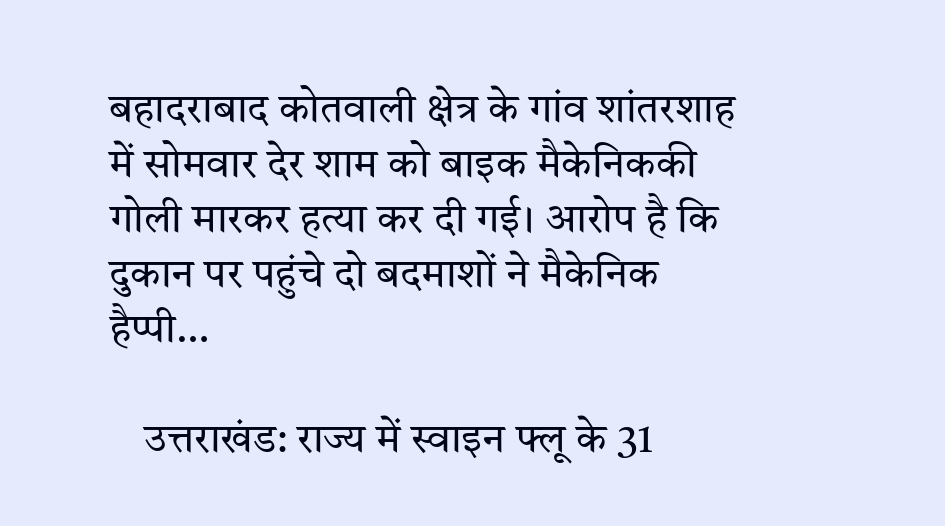बहादराबाद कोतवाली क्षेत्र के गांव शांतरशाह में सोमवार देर शाम को बाइक मैकेनिककी गोली मारकर हत्या कर दी गई। आरोप है कि दुकान पर पहुंचे दो बदमाशों ने मैकेनिक हैप्पी…

    उत्तराखंड: राज्य में स्वाइन फ्लू के 31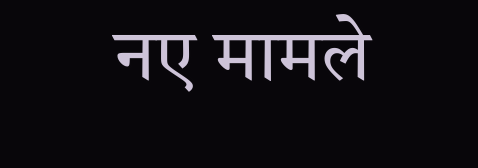नए मामले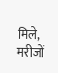मिले, मरीजों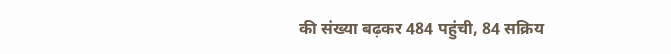की संख्या बढ़कर 484 पहुंची, 84 सक्रिय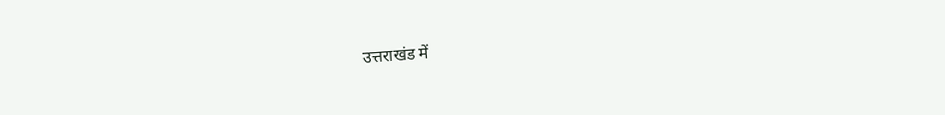उत्तराखंड में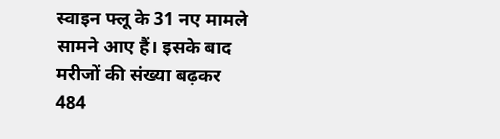स्वाइन फ्लू के 31 नए मामले सामने आए हैं। इसके बाद मरीजों की संख्या बढ़कर 484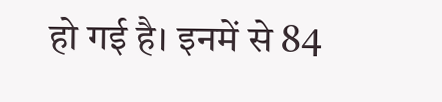हो गई है। इनमें से 84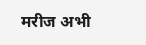मरीज अभी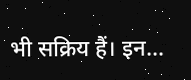भी सक्रिय हैं। इन…